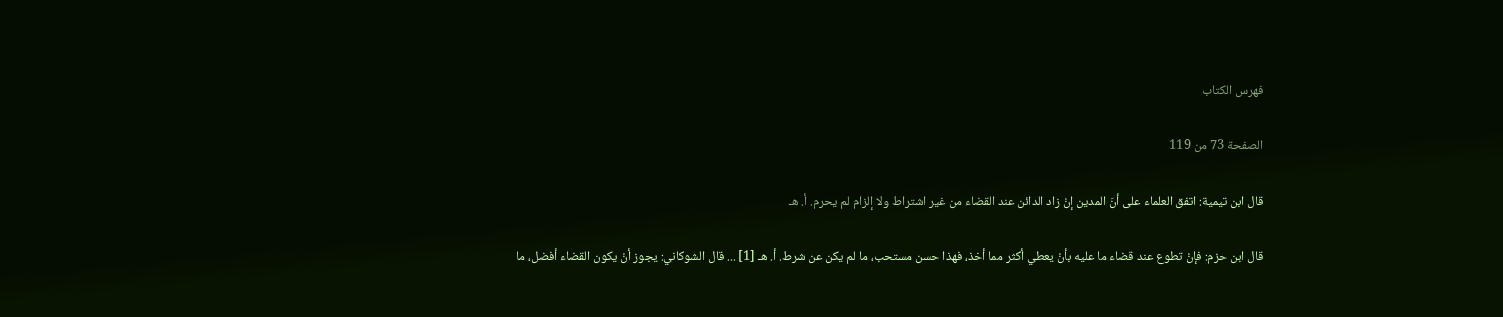فهرس الكتاب

الصفحة 73 من 119

قال ابن تيمية: اتفق العلماء على أنَ المدين إنْ زاد الدائن عند القضاء من غير اشتراط ولا إلزام لم يحرم. أ. هـ

قال ابن حزم: فإنْ تطوع عند قضاء ما عليه بأنْ يعطي أكثر مما أخذ، فهذا حسن مستحب، ما لم يكن عن شرط. أ. هـ [1] ... قال الشوكاني: يجوز أنْ يكون القضاء أفضل، ما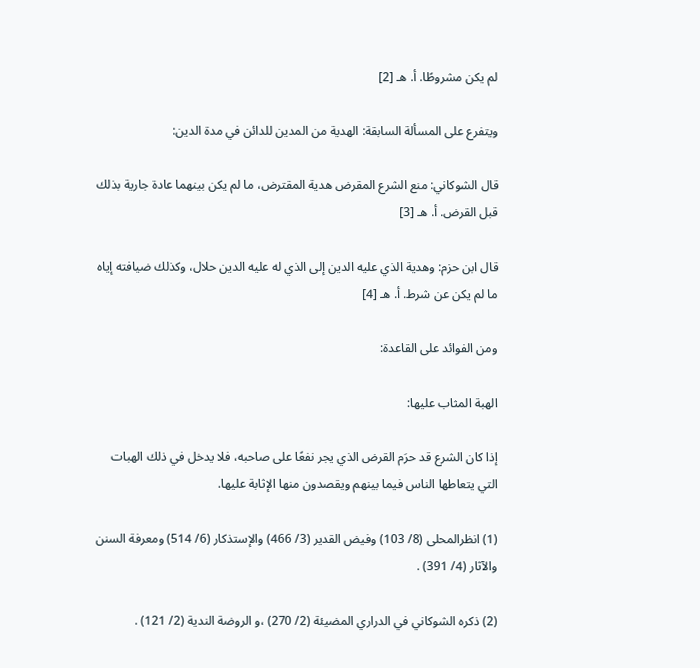لم يكن مشروطًا. أ. هـ [2]

ويتفرع على المسألة السابقة: الهدية من المدين للدائن في مدة الدين:

قال الشوكاني: منع الشرع المقرض هدية المقترض، ما لم يكن بينهما عادة جارية بذلك قبل القرض. أ. هـ [3]

قال ابن حزم: وهدية الذي عليه الدين إلى الذي له عليه الدين حلال، وكذلك ضيافته إياه ما لم يكن عن شرط. أ. هـ [4]

ومن الفوائد على القاعدة:

الهبة المثاب عليها:

إذا كان الشرع قد حرَم القرض الذي يجر نفعًا على صاحبه، فلا يدخل في ذلك الهبات التي يتعاطها الناس فيما بينهم ويقصدون منها الإثابة عليها.

(1) انظرالمحلى (8/ 103) وفيض القدير (3/ 466) والإستذكار (6/ 514) ومعرفة السنن والآثار (4/ 391) .

(2) ذكره الشوكاني في الدراري المضيئة (2/ 270) ،و الروضة الندية (2/ 121) .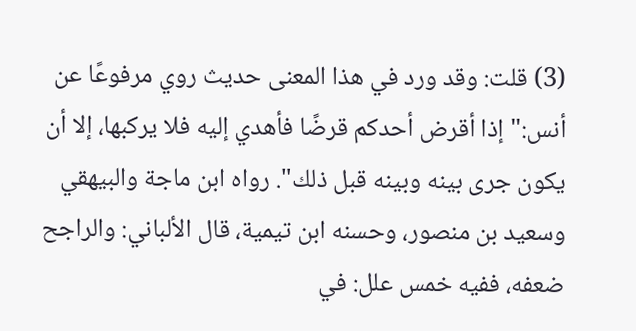(3) قلت: وقد ورد في هذا المعنى حديث روي مرفوعًا عن أنس:"إذا أقرض أحدكم قرضًا فأهدي إليه فلا يركبها، إلا أن يكون جرى بينه وبينه قبل ذلك". رواه ابن ماجة والبيهقي وسعيد بن منصور، وحسنه ابن تيمية، قال الألباني: والراجح ضعفه، ففيه خمس علل: في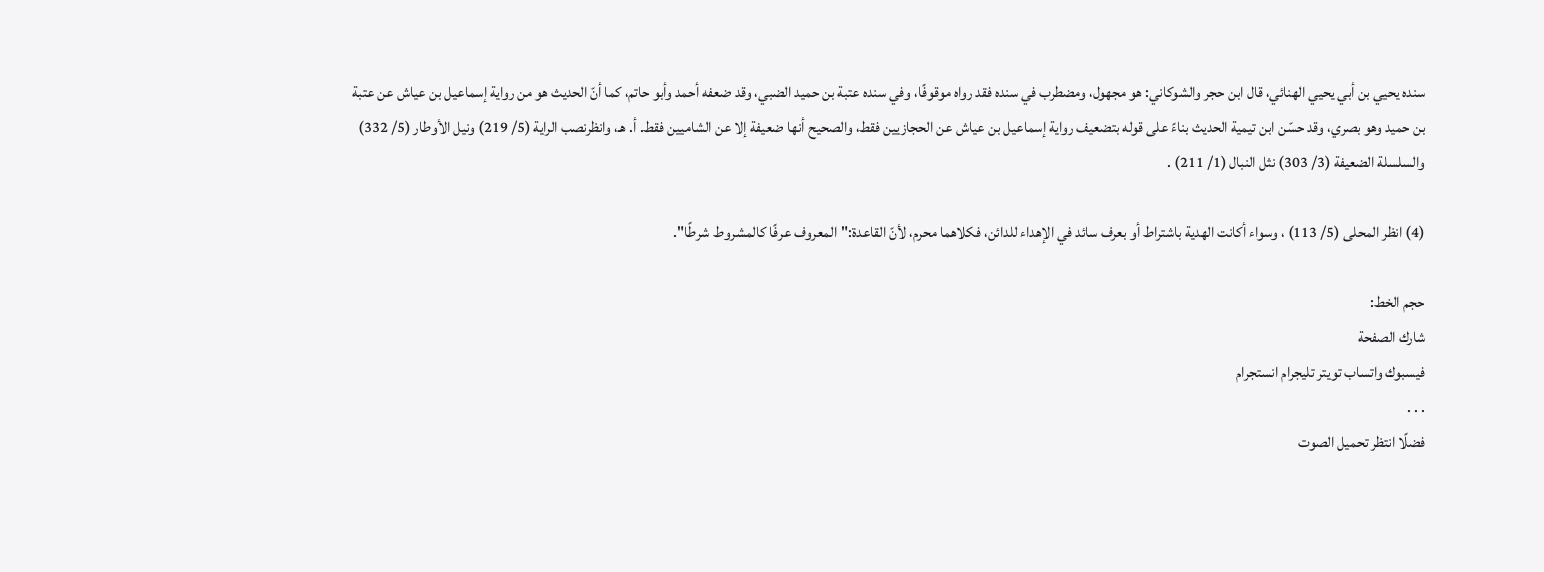سنده يحيي بن أبي يحيي الهنائي، قال ابن حجر والشوكاني: هو مجهول، ومضطرب في سنده فقد رواه موقوفًا، وفي سنده عتبة بن حميد الضبي، وقد ضعفه أحمد وأبو حاتم، كما أنّ الحديث هو من رواية إسماعيل بن عياش عن عتبة بن حميد وهو بصري، وقد حسّن ابن تيمية الحديث بناءً على قوله بتضعيف رواية إسماعيل بن عياش عن الحجازيين فقط، والصحيح أنها ضعيفة إلا عن الشاميين فقط. أ. هـ، وانظرنصب الراية (5/ 219) ونيل الأوطار (5/ 332) والسلسلة الضعيفة (3/ 303) نثل النبال (1/ 211) .

(4) انظر المحلى (5/ 113) ، وسواء أكانت الهدية باشتراط أو بعرف سائد في الإهداء للدائن، فكلاهما محرم، لأنّ القاعدة:"المعروف عرفًا كالمشروط شرطًا".

حجم الخط:
شارك الصفحة
فيسبوك واتساب تويتر تليجرام انستجرام
. . .
فضلًا انتظر تحميل الصوت